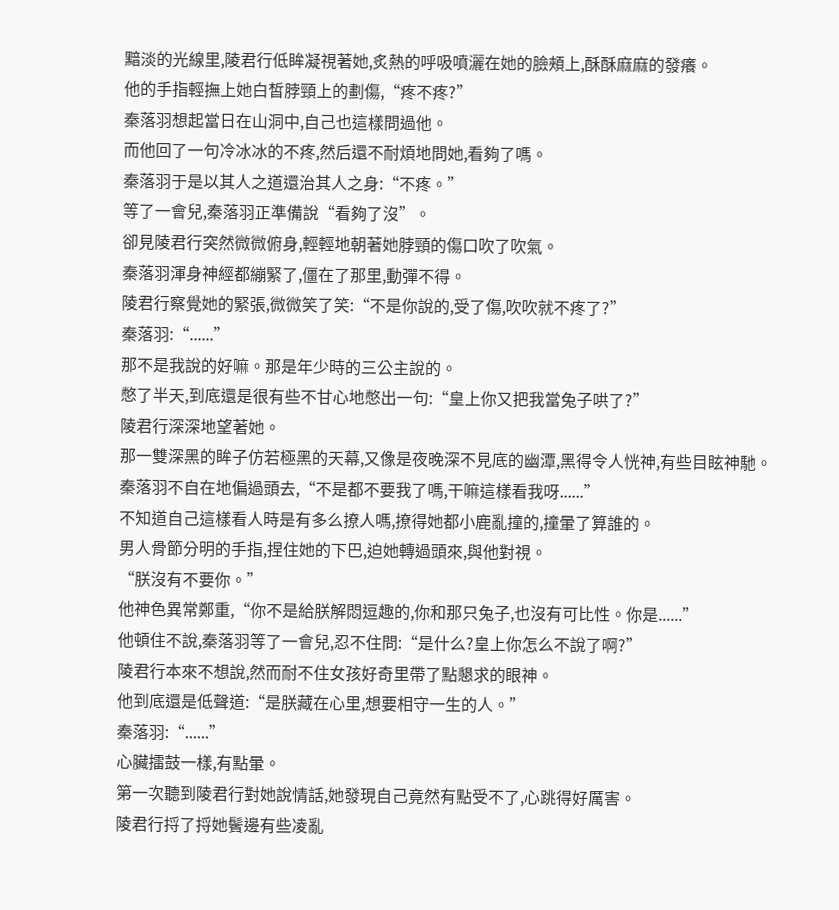黯淡的光線里,陵君行低眸凝視著她,炙熱的呼吸噴灑在她的臉頰上,酥酥麻麻的發癢。
他的手指輕撫上她白皙脖頸上的劃傷,“疼不疼?”
秦落羽想起當日在山洞中,自己也這樣問過他。
而他回了一句冷冰冰的不疼,然后還不耐煩地問她,看夠了嗎。
秦落羽于是以其人之道還治其人之身:“不疼。”
等了一會兒,秦落羽正準備說“看夠了沒”。
卻見陵君行突然微微俯身,輕輕地朝著她脖頸的傷口吹了吹氣。
秦落羽渾身神經都繃緊了,僵在了那里,動彈不得。
陵君行察覺她的緊張,微微笑了笑:“不是你說的,受了傷,吹吹就不疼了?”
秦落羽:“......”
那不是我說的好嘛。那是年少時的三公主說的。
憋了半天,到底還是很有些不甘心地憋出一句:“皇上你又把我當兔子哄了?”
陵君行深深地望著她。
那一雙深黑的眸子仿若極黑的天幕,又像是夜晚深不見底的幽潭,黑得令人恍神,有些目眩神馳。
秦落羽不自在地偏過頭去,“不是都不要我了嗎,干嘛這樣看我呀......”
不知道自己這樣看人時是有多么撩人嗎,撩得她都小鹿亂撞的,撞暈了算誰的。
男人骨節分明的手指,捏住她的下巴,迫她轉過頭來,與他對視。
“朕沒有不要你。”
他神色異常鄭重,“你不是給朕解悶逗趣的,你和那只兔子,也沒有可比性。你是......”
他頓住不說,秦落羽等了一會兒,忍不住問:“是什么?皇上你怎么不說了啊?”
陵君行本來不想說,然而耐不住女孩好奇里帶了點懇求的眼神。
他到底還是低聲道:“是朕藏在心里,想要相守一生的人。”
秦落羽:“......”
心臟擂鼓一樣,有點暈。
第一次聽到陵君行對她說情話,她發現自己竟然有點受不了,心跳得好厲害。
陵君行捋了捋她鬢邊有些凌亂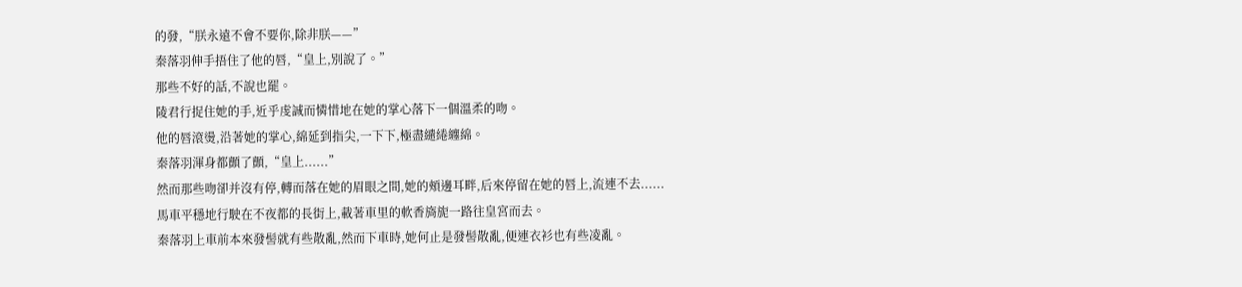的發,“朕永遠不會不要你,除非朕——”
秦落羽伸手捂住了他的唇,“皇上,別說了。”
那些不好的話,不說也罷。
陵君行捉住她的手,近乎虔誠而憐惜地在她的掌心落下一個溫柔的吻。
他的唇滾燙,沿著她的掌心,綿延到指尖,一下下,極盡繾綣纏綿。
秦落羽渾身都顫了顫,“皇上......”
然而那些吻卻并沒有停,轉而落在她的眉眼之間,她的頰邊耳畔,后來停留在她的唇上,流連不去......
馬車平穩地行駛在不夜都的長街上,載著車里的軟香旖旎一路往皇宮而去。
秦落羽上車前本來發髻就有些散亂,然而下車時,她何止是發髻散亂,便連衣衫也有些凌亂。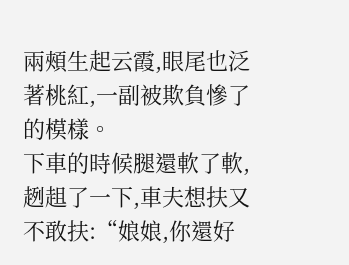兩頰生起云霞,眼尾也泛著桃紅,一副被欺負慘了的模樣。
下車的時候腿還軟了軟,趔趄了一下,車夫想扶又不敢扶:“娘娘,你還好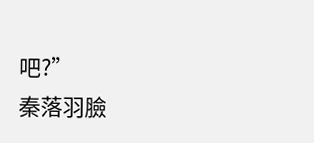吧?”
秦落羽臉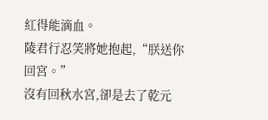紅得能滴血。
陵君行忍笑將她抱起,“朕送你回宮。”
沒有回秋水宮,卻是去了乾元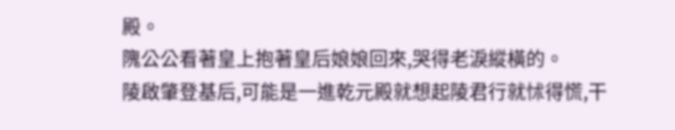殿。
隗公公看著皇上抱著皇后娘娘回來,哭得老淚縱橫的。
陵啟肇登基后,可能是一進乾元殿就想起陵君行就怵得慌,干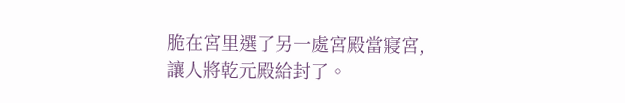脆在宮里選了另一處宮殿當寢宮,讓人將乾元殿給封了。